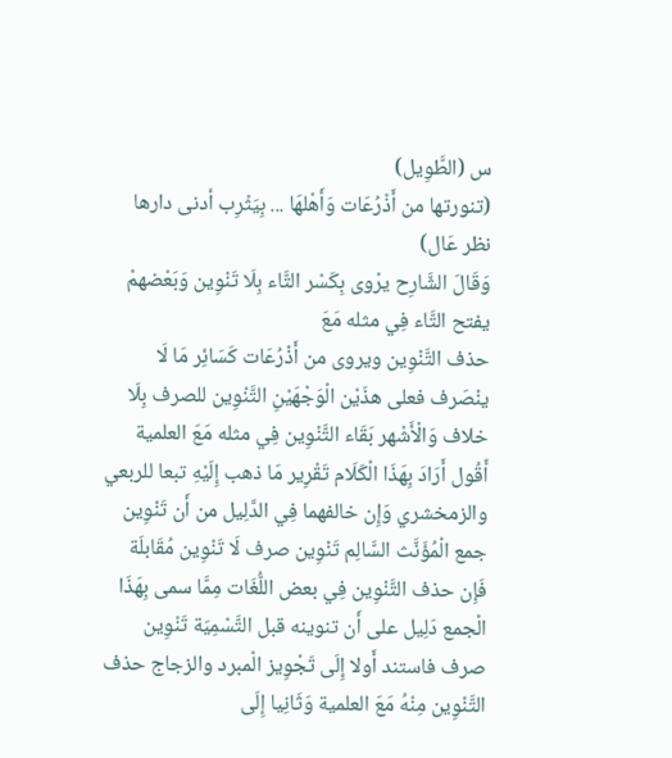س (الطَّوِيل)
(تنورتها من أَذْرُعَات وَأَهْلهَا ... بِيَثْرِب أدنى دارها نظر عَال)
وَقَالَ الشَّارِح يرْوى بِكَسْر التَّاء بِلَا تَنْوِين وَبَعْضهمْ يفتح التَّاء فِي مثله مَعَ
حذف التَّنْوِين ويروى من أَذْرُعَات كَسَائِر مَا لَا ينْصَرف فعلى هذَيْن الْوَجْهَيْنِ التَّنْوِين للصرف بِلَا خلاف وَالْأَشْهر بَقَاء التَّنْوِين فِي مثله مَعَ العلمية أَقُول أَرَادَ بِهَذَا الْكَلَام تَقْرِير مَا ذهب إِلَيْهِ تبعا للربعي والزمخشري وَإِن خالفهما فِي الدَّلِيل من أَن تَنْوِين جمع الْمُؤَنَّث السَّالِم تَنْوِين صرف لَا تَنْوِين مُقَابلَة فَإِن حذف التَّنْوِين فِي بعض اللُّغَات مِمَّا سمى بِهَذَا الْجمع دَلِيل على أَن تنوينه قبل التَّسْمِيَة تَنْوِين صرف فاستند أَولا إِلَى تَجْوِيز الْمبرد والزجاج حذف التَّنْوِين مِنْهُ مَعَ العلمية وَثَانِيا إِلَى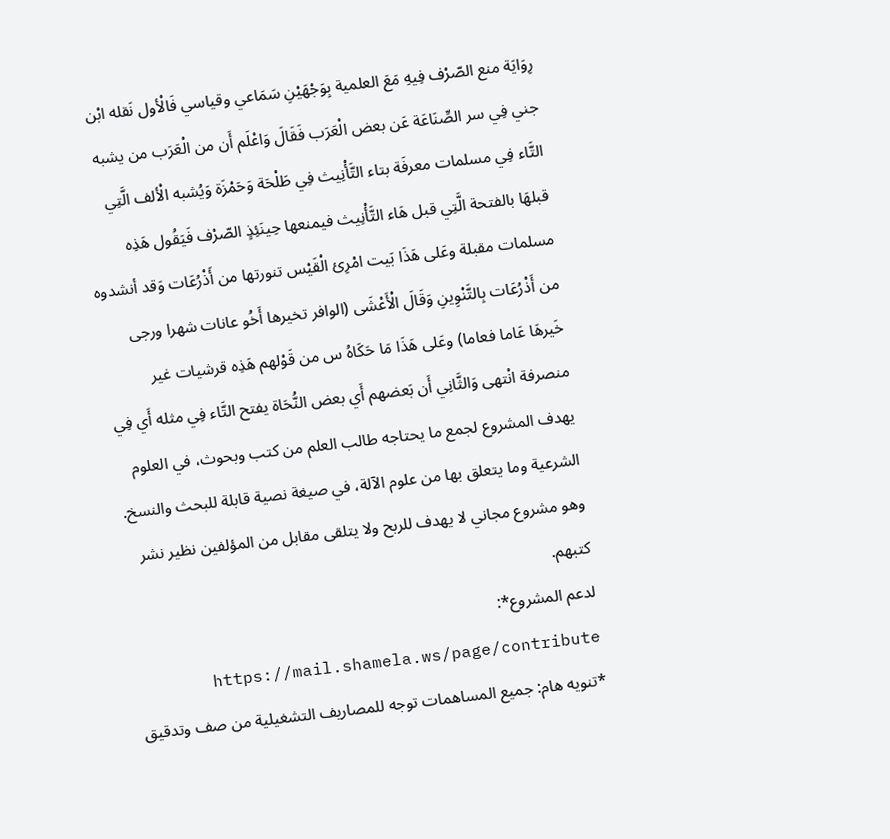رِوَايَة منع الصّرْف فِيهِ مَعَ العلمية بِوَجْهَيْنِ سَمَاعي وقياسي فَالْأول نَقله ابْن جني فِي سر الصِّنَاعَة عَن بعض الْعَرَب فَقَالَ وَاعْلَم أَن من الْعَرَب من يشبه التَّاء فِي مسلمات معرفَة بتاء التَّأْنِيث فِي طَلْحَة وَحَمْزَة وَيُشبه الْألف الَّتِي قبلهَا بالفتحة الَّتِي قبل هَاء التَّأْنِيث فيمنعها حِينَئِذٍ الصّرْف فَيَقُول هَذِه مسلمات مقبلة وعَلى هَذَا بَيت امْرِئ الْقَيْس تنورتها من أَذْرُعَات وَقد أنشدوه من أَذْرُعَات بِالتَّنْوِينِ وَقَالَ الْأَعْشَى (الوافر تخيرها أَخُو عانات شهرا ورجى خَيرهَا عَاما فعاما) وعَلى هَذَا مَا حَكَاهُ س من قَوْلهم هَذِه قرشيات غير منصرفة انْتهى وَالثَّانِي أَن بَعضهم أَي بعض النُّحَاة يفتح التَّاء فِي مثله أَي فِي
يهدف المشروع لجمع ما يحتاجه طالب العلم من كتب وبحوث، في العلوم الشرعية وما يتعلق بها من علوم الآلة، في صيغة نصية قابلة للبحث والنسخ.
وهو مشروع مجاني لا يهدف للربح ولا يتلقى مقابل من المؤلفين نظير نشر كتبهم.
لدعم المشروع*: https://mail.shamela.ws/page/contribute
*تنويه هام: جميع المساهمات توجه للمصاريف التشغيلية من صف وتدقيق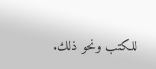للكتب ونحو ذلك.